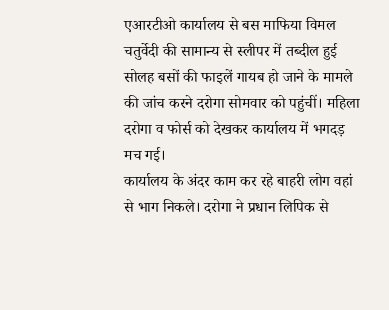एआरटीओ कार्यालय से बस माफिया विमल चतुर्वेदी की सामान्य से स्लीपर में तब्दील हुई सोलह बसों की फाइलें गायब हो जाने के मामले की जांच करने दरोगा सोमवार को पहुंचीं। महिला दरोगा व फोर्स को देखकर कार्यालय में भगदड़ मच गई।
कार्यालय के अंदर काम कर रहे बाहरी लोग वहां से भाग निकले। दरोगा ने प्रधान लिपिक से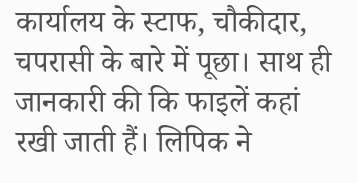कार्यालय के स्टाफ, चौकीदार, चपरासी के बारे में पूछा। साथ ही जानकारी की कि फाइलें कहां रखी जाती हैं। लिपिक ने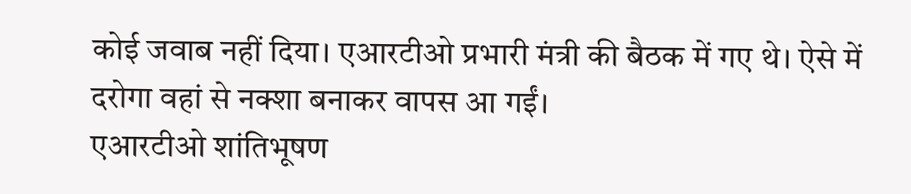कोई जवाब नहीं दिया। एआरटीओ प्रभारी मंत्री की बैठक में गए थे। ऐसे में दरोगा वहां से नक्शा बनाकर वापस आ गईं।
एआरटीओ शांतिभूषण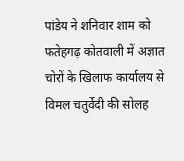पांडेय ने शनिवार शाम को फतेहगढ़ कोतवाली में अज्ञात चोरों के खिलाफ कार्यालय से विमल चतुर्वेदी की सोलह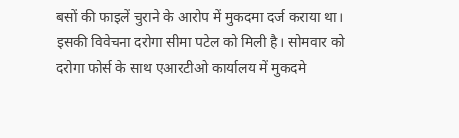बसों की फाइलें चुराने के आरोप में मुकदमा दर्ज कराया था। इसकी विवेचना दरोगा सीमा पटेल को मिली है। सोमवार को दरोगा फोर्स के साथ एआरटीओ कार्यालय में मुकदमे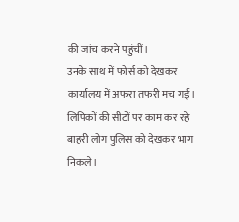की जांच करने पहुंचीं।
उनके साथ में फोर्स को देखकर कार्यालय में अफरा तफरी मच गई। लिपिकों की सीटों पर काम कर रहे बाहरी लोग पुलिस को देखकर भाग निकले।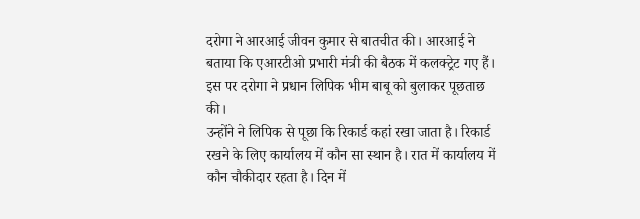दरोगा ने आरआई जीवन कुमार से बातचीत की। आरआई ने बताया कि एआरटीओ प्रभारी मंत्री की बैठक में कलक्ट्रेट गए हैं। इस पर दरोगा ने प्रधान लिपिक भीम बाबू को बुलाकर पूछताछ की।
उन्होंने ने लिपिक से पूछा कि रिकार्ड कहां रखा जाता है। रिकार्ड रखने के लिए कार्यालय में कौन सा स्थान है। रात में कार्यालय में कौन चौकीदार रहता है। दिन में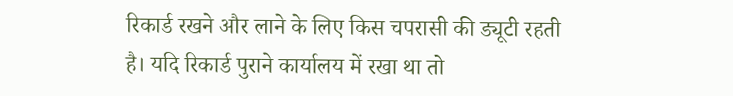रिकार्ड रखने और लाने के लिए किस चपरासी की ड्यूटी रहती है। यदि रिकार्ड पुराने कार्यालय में रखा था तो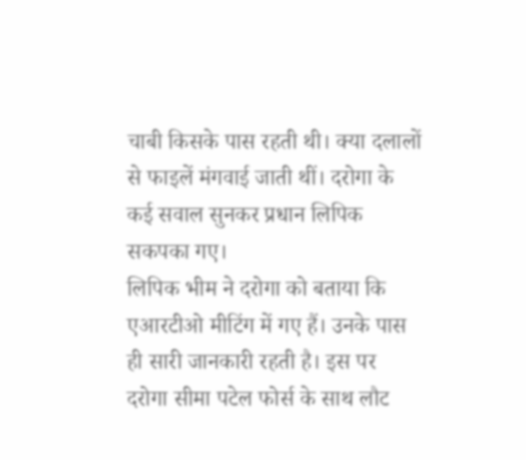चाबी किसके पास रहती थी। क्या दलालों से फाइलें मंगवाई जाती थीं। दरोगा के कई सवाल सुनकर प्रधान लिपिक सकपका गए।
लिपिक भीम ने दरोगा को बताया कि एआरटीओ मीटिंग में गए हैं। उनके पास ही सारी जानकारी रहती है। इस पर दरोगा सीमा पटेल फोर्स के साथ लौट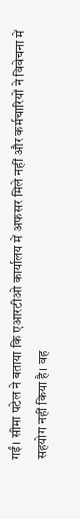गईं। सीमा पटेल ने बताया कि एआरटीओ कार्यालय में अफसर मिले नहीं और कर्मचारियों ने विवेचना में सहयोग नहीं किया है। वह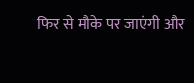फिर से मौके पर जाएंगी और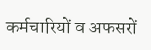कर्मचारियों व अफसरों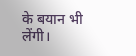के बयान भी लेंगी।